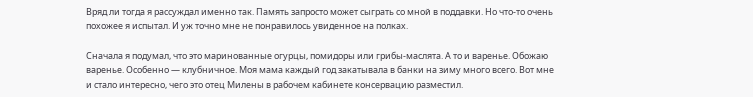Вряд ли тогда я рассуждал именно так. Память запросто может сыграть со мной в поддавки. Но что-то очень похожее я испытал. И уж точно мне не понравилось увиденное на полках.

Сначала я подумал, что это маринованные огурцы, помидоры или грибы-маслята. А то и варенье. Обожаю варенье. Особенно — клубничное. Моя мама каждый год закатывала в банки на зиму много всего. Вот мне и стало интересно, чего это отец Милены в рабочем кабинете консервацию разместил.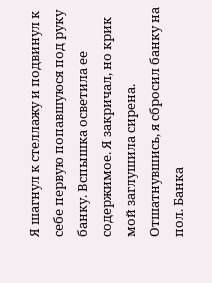Я шагнул к стеллажу и подвинул к себе первую попавшуюся под руку банку. Вспышка осветила ее содержимое. Я закричал, но крик мой заглушила сирена. Отшатнувшись, я сбросил банку на пол. Банка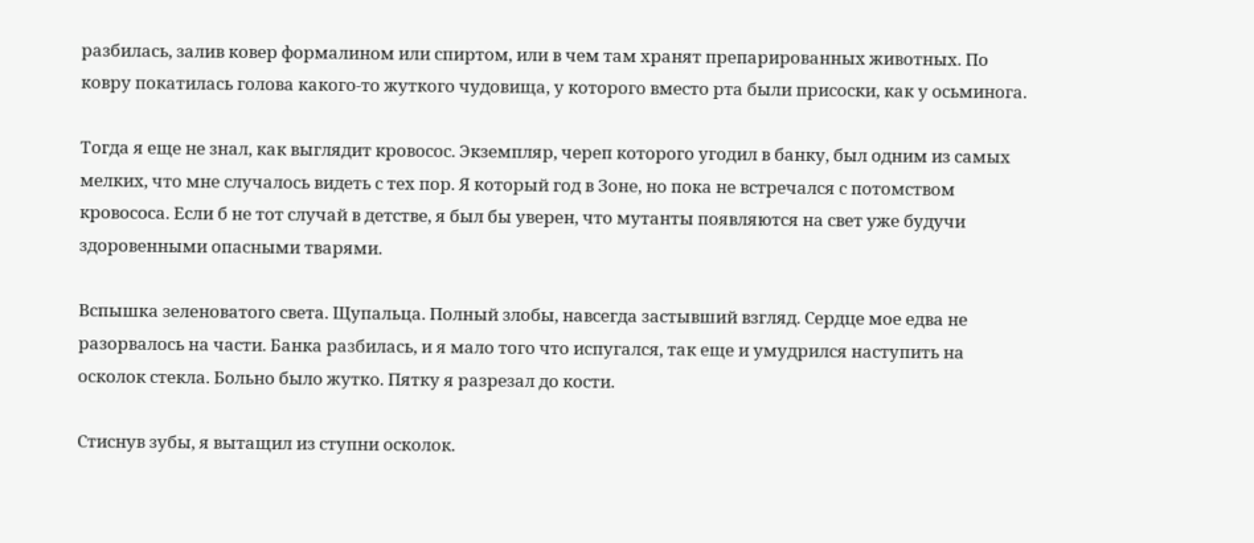разбилась, залив ковер формалином или спиртом, или в чем там хранят препарированных животных. По ковру покатилась голова какого-то жуткого чудовища, у которого вместо рта были присоски, как у осьминога.

Тогда я еще не знал, как выглядит кровосос. Экземпляр, череп которого угодил в банку, был одним из самых мелких, что мне случалось видеть с тех пор. Я который год в Зоне, но пока не встречался с потомством кровососа. Если б не тот случай в детстве, я был бы уверен, что мутанты появляются на свет уже будучи здоровенными опасными тварями.

Вспышка зеленоватого света. Щупальца. Полный злобы, навсегда застывший взгляд. Сердце мое едва не разорвалось на части. Банка разбилась, и я мало того что испугался, так еще и умудрился наступить на осколок стекла. Больно было жутко. Пятку я разрезал до кости.

Стиснув зубы, я вытащил из ступни осколок.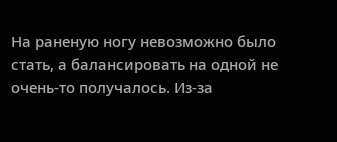На раненую ногу невозможно было стать, а балансировать на одной не очень-то получалось. Из-за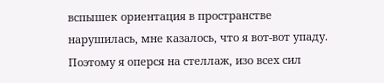вспышек ориентация в пространстве нарушилась, мне казалось, что я вот-вот упаду. Поэтому я оперся на стеллаж, изо всех сил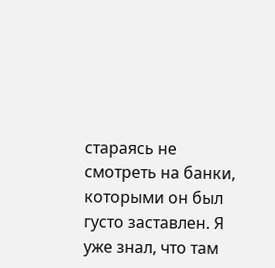стараясь не смотреть на банки, которыми он был густо заставлен. Я уже знал, что там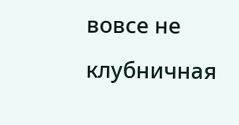вовсе не клубничная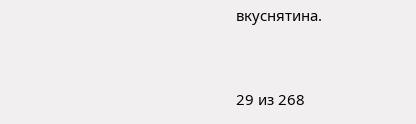вкуснятина.



29 из 268